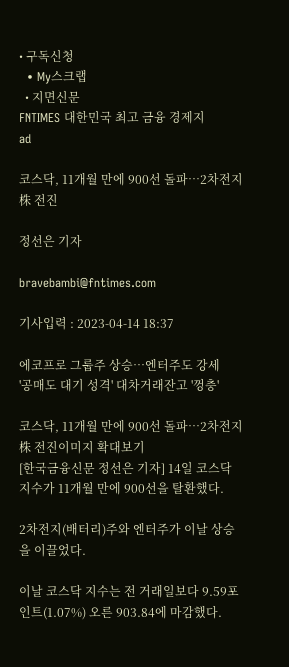• 구독신청
  • My스크랩
  • 지면신문
FNTIMES 대한민국 최고 금융 경제지
ad

코스닥, 11개월 만에 900선 돌파…2차전지株 전진

정선은 기자

bravebambi@fntimes.com

기사입력 : 2023-04-14 18:37

에코프로 그룹주 상승…엔터주도 강세
'공매도 대기 성격' 대차거래잔고 '껑충'

코스닥, 11개월 만에 900선 돌파…2차전지株 전진이미지 확대보기
[한국금융신문 정선은 기자] 14일 코스닥 지수가 11개월 만에 900선을 탈환했다.

2차전지(배터리)주와 엔터주가 이날 상승을 이끌었다.

이날 코스닥 지수는 전 거래일보다 9.59포인트(1.07%) 오른 903.84에 마감했다.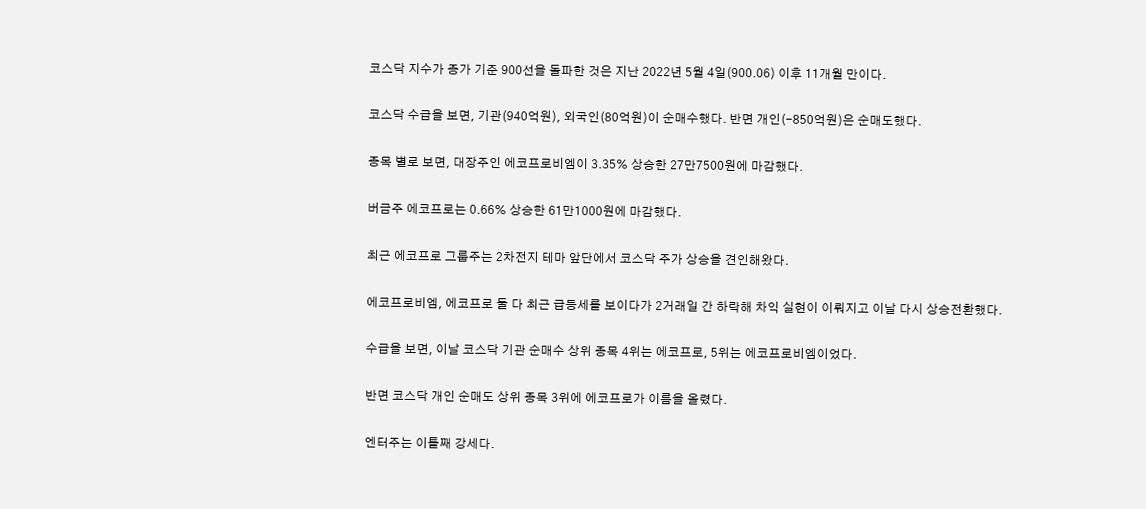코스닥 지수가 종가 기준 900선을 돌파한 것은 지난 2022년 5월 4일(900.06) 이후 11개월 만이다.

코스닥 수급을 보면, 기관(940억원), 외국인(80억원)이 순매수했다. 반면 개인(-850억원)은 순매도했다.

종목 별로 보면, 대장주인 에코프로비엠이 3.35% 상승한 27만7500원에 마감했다.

버금주 에코프로는 0.66% 상승한 61만1000원에 마감했다.

최근 에코프로 그룹주는 2차전지 테마 앞단에서 코스닥 주가 상승을 견인해왔다.

에코프로비엠, 에코프로 둘 다 최근 급등세를 보이다가 2거래일 간 하락해 차익 실현이 이뤄지고 이날 다시 상승전환했다.

수급을 보면, 이날 코스닥 기관 순매수 상위 종목 4위는 에코프로, 5위는 에코프로비엠이었다.

반면 코스닥 개인 순매도 상위 종목 3위에 에코프로가 이름을 올렸다.

엔터주는 이틀째 강세다.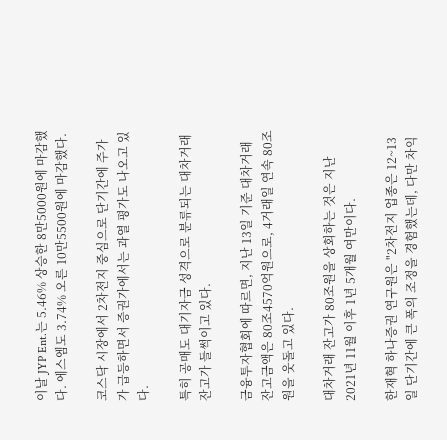이날 JYP Ent.는 5.46% 상승한 8만5000원에 마감했다. 에스엠도 3.74% 오른 10만5500원에 마감했다.

코스닥 시장에서 2차전지 중심으로 단기간에 주가가 급등하면서 증권가에서는 과열 평가도 나오고 있다.

특히 공매도 대기자금 성격으로 분류되는 대차거래 잔고가 들썩이고 있다.

금융투자협회에 따르면, 지난 13일 기준 대차거래 잔고금액은 80조4570억원으로, 4거래일 연속 80조원을 웃돌고 있다.

대차거래 잔고가 80조원을 상회하는 것은 지난 2021년 11월 이후 1년 5개월 여만이다.

한재혁 하나증권 연구원은 "2차전지 업종은 12~13일 단기간에 큰 폭의 조정을 경험했는데, 다만 차익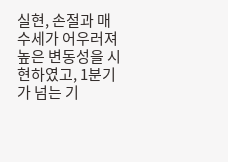실현, 손절과 매수세가 어우러져 높은 변동성을 시현하였고, 1분기가 넘는 기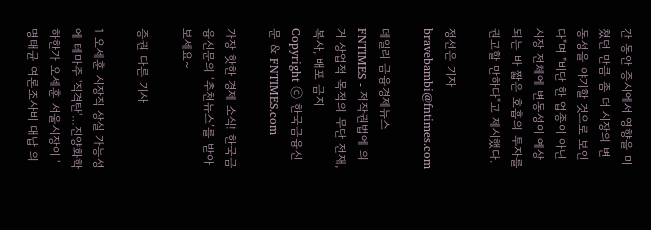간 동안 증시에서 영향을 미쳤던 만큼 좀 더 시장의 변동성을 야기할 것으로 보인다"며 "비단 한 업종이 아닌 시장 전체에 변동성이 예상되는 바 짧은 호흡의 투자를 권고할 만하다"고 제시했다.

정선은 기자 bravebambi@fntimes.com

데일리 금융경제뉴스 FNTIMES - 저작권법에 의거 상업적 목적의 무단 전재, 복사, 배포 금지
Copyright ⓒ 한국금융신문 & FNTIMES.com

가장 핫한 경제 소식! 한국금융신문의 ‘추천뉴스’를 받아보세요~

증권 다른 기사

1 오세훈 시장직 상실 가능성에 테마주 '직격탄'…진양화학 하한가 오세훈 서울시장이 '명태균 여론조사비 대납 의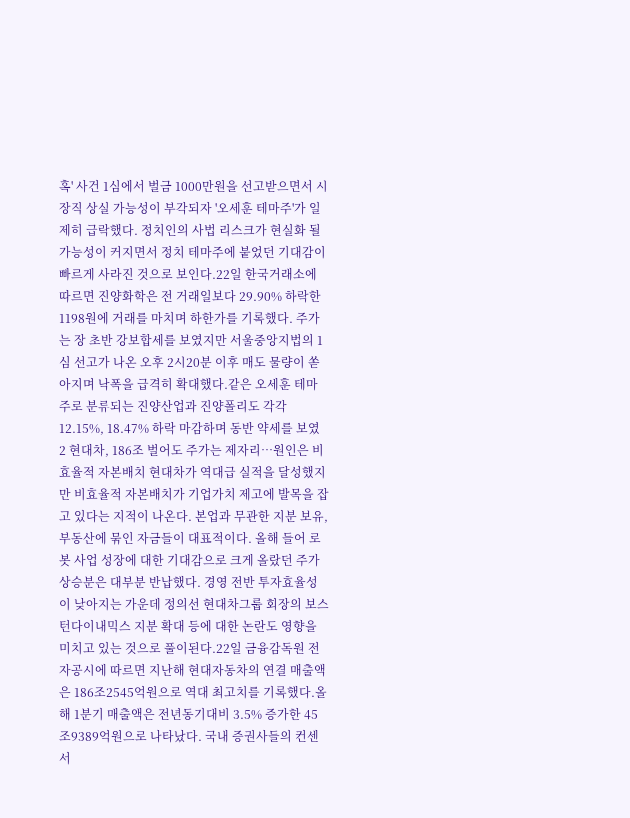혹' 사건 1심에서 벌금 1000만원을 선고받으면서 시장직 상실 가능성이 부각되자 '오세훈 테마주'가 일제히 급락했다. 정치인의 사법 리스크가 현실화 될 가능성이 커지면서 정치 테마주에 붙었던 기대감이 빠르게 사라진 것으로 보인다.22일 한국거래소에 따르면 진양화학은 전 거래일보다 29.90% 하락한 1198원에 거래를 마치며 하한가를 기록했다. 주가는 장 초반 강보합세를 보였지만 서울중앙지법의 1심 선고가 나온 오후 2시20분 이후 매도 물량이 쏟아지며 낙폭을 급격히 확대했다.같은 오세훈 테마주로 분류되는 진양산업과 진양폴리도 각각 12.15%, 18.47% 하락 마감하며 동반 약세를 보였 2 현대차, 186조 벌어도 주가는 제자리…원인은 비효율적 자본배치 현대차가 역대급 실적을 달성했지만 비효율적 자본배치가 기업가치 제고에 발목을 잡고 있다는 지적이 나온다. 본업과 무관한 지분 보유, 부동산에 묶인 자금들이 대표적이다. 올해 들어 로봇 사업 성장에 대한 기대감으로 크게 올랐던 주가 상승분은 대부분 반납했다. 경영 전반 투자효율성이 낮아지는 가운데 정의선 현대차그룹 회장의 보스턴다이내믹스 지분 확대 등에 대한 논란도 영향을 미치고 있는 것으로 풀이된다.22일 금융감독원 전자공시에 따르면 지난해 현대자동차의 연결 매출액은 186조2545억원으로 역대 최고치를 기록했다.올해 1분기 매출액은 전년동기대비 3.5% 증가한 45조9389억원으로 나타났다. 국내 증권사들의 컨센서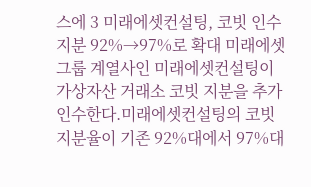스에 3 미래에셋컨설팅, 코빗 인수 지분 92%→97%로 확대 미래에셋그룹 계열사인 미래에셋컨설팅이 가상자산 거래소 코빗 지분을 추가 인수한다.미래에셋컨설팅의 코빗 지분율이 기존 92%대에서 97%대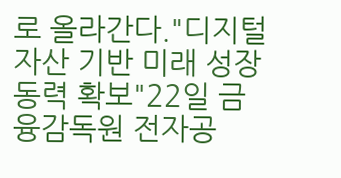로 올라간다."디지털자산 기반 미래 성장동력 확보"22일 금융감독원 전자공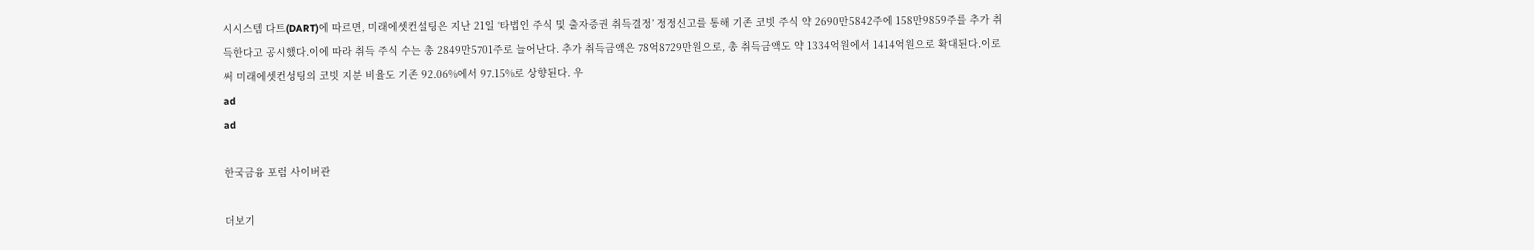시시스템 다트(DART)에 따르면, 미래에셋컨설팅은 지난 21일 ‘타법인 주식 및 출자증권 취득결정’ 정정신고를 통해 기존 코빗 주식 약 2690만5842주에 158만9859주를 추가 취득한다고 공시했다.이에 따라 취득 주식 수는 총 2849만5701주로 늘어난다. 추가 취득금액은 78억8729만원으로, 총 취득금액도 약 1334억원에서 1414억원으로 확대된다.이로써 미래에셋컨성팅의 코빗 지분 비율도 기존 92.06%에서 97.15%로 상향된다. 우
ad
ad

한국금융 포럼 사이버관

더보기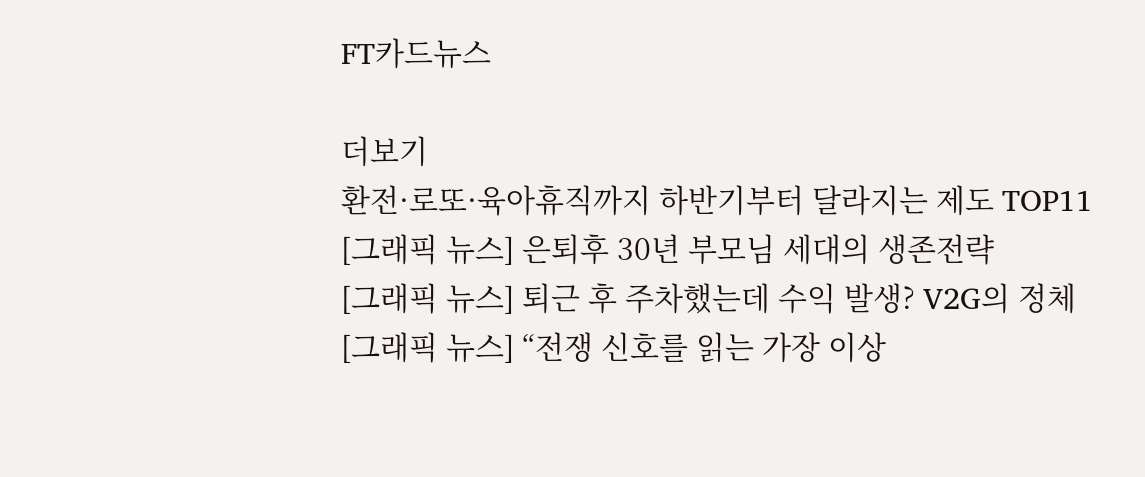FT카드뉴스

더보기
환전·로또·육아휴직까지 하반기부터 달라지는 제도 TOP11
[그래픽 뉴스] 은퇴후 30년 부모님 세대의 생존전략
[그래픽 뉴스] 퇴근 후 주차했는데 수익 발생? V2G의 정체
[그래픽 뉴스] “전쟁 신호를 읽는 가장 이상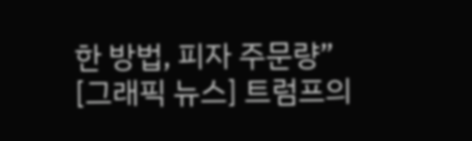한 방법, 피자 주문량”
[그래픽 뉴스] 트럼프의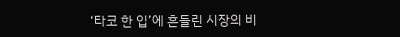‘타코 한 입’에 흔들린 시장의 비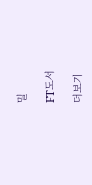밀

FT도서

더보기